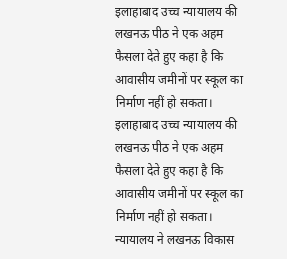इलाहाबाद उच्च न्यायालय की लखनऊ पीठ ने एक अहम फैसला देते हुए कहा है कि आवासीय जमीनों पर स्कूल का निर्माण नहीं हो सकता।
इलाहाबाद उच्च न्यायालय की लखनऊ पीठ ने एक अहम फैसला देते हुए कहा है कि आवासीय जमीनों पर स्कूल का निर्माण नहीं हो सकता। न्यायालय ने लखनऊ विकास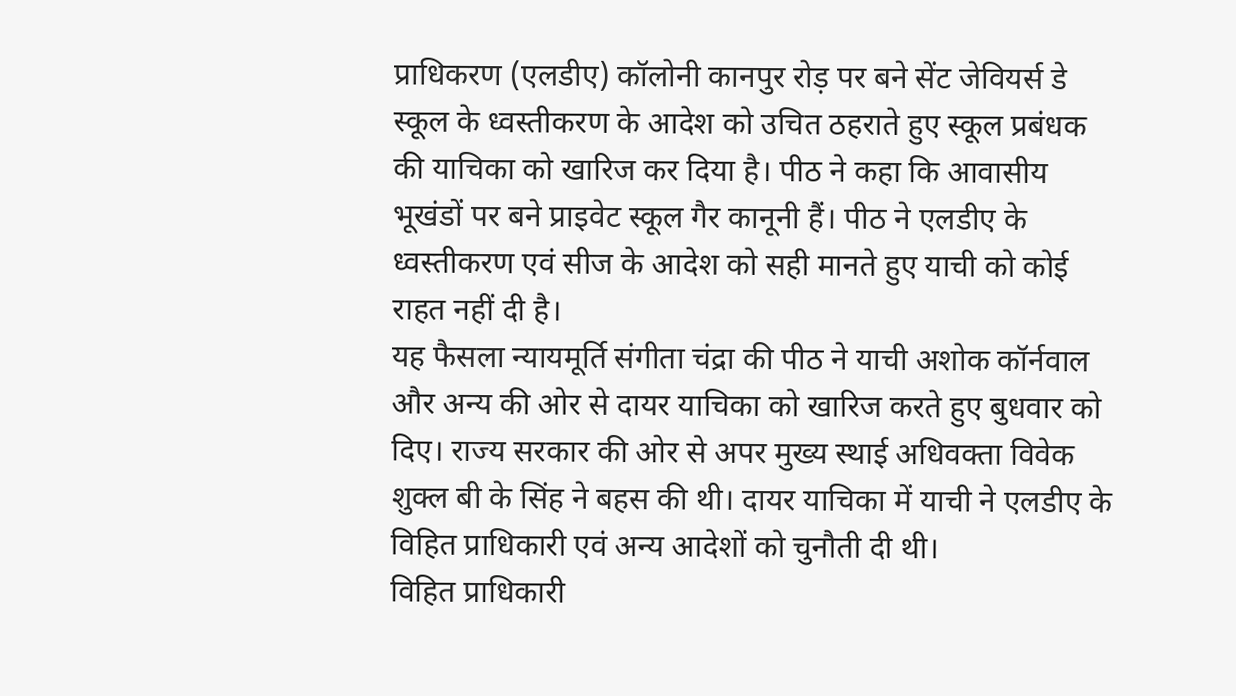प्राधिकरण (एलडीए) कॉलोनी कानपुर रोड़ पर बने सेंट जेवियर्स डे स्कूल के ध्वस्तीकरण के आदेश को उचित ठहराते हुए स्कूल प्रबंधक की याचिका को खारिज कर दिया है। पीठ ने कहा कि आवासीय भूखंडों पर बने प्राइवेट स्कूल गैर कानूनी हैं। पीठ ने एलडीए के ध्वस्तीकरण एवं सीज के आदेश को सही मानते हुए याची को कोई राहत नहीं दी है।
यह फैसला न्यायमूर्ति संगीता चंद्रा की पीठ ने याची अशोक कॉर्नवाल और अन्य की ओर से दायर याचिका को खारिज करते हुए बुधवार को दिए। राज्य सरकार की ओर से अपर मुख्य स्थाई अधिवक्ता विवेक शुक्ल बी के सिंह ने बहस की थी। दायर याचिका में याची ने एलडीए के विहित प्राधिकारी एवं अन्य आदेशों को चुनौती दी थी।
विहित प्राधिकारी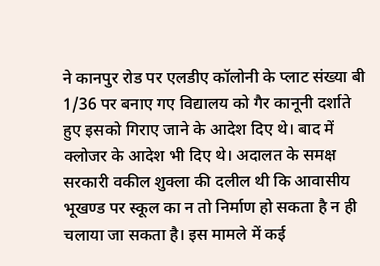ने कानपुर रोड पर एलडीए कॉलोनी के प्लाट संख्या बी 1/36 पर बनाए गए विद्यालय को गैर कानूनी दर्शाते हुए इसको गिराए जाने के आदेश दिए थे। बाद में क्लोजर के आदेश भी दिए थे। अदालत के समक्ष सरकारी वकील शुक्ला की दलील थी कि आवासीय भूखण्ड पर स्कूल का न तो निर्माण हो सकता है न ही चलाया जा सकता है। इस मामले में कई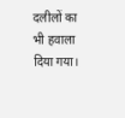दलीलों का भी हवाला दिया गया।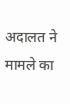अदालत ने मामले का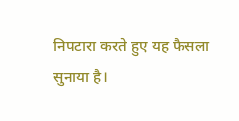निपटारा करते हुए यह फैसला सुनाया है।